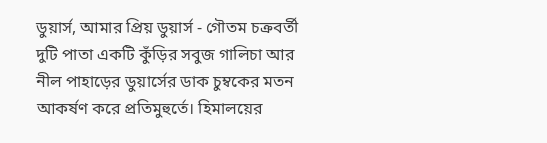ডুয়ার্স, আমার প্রিয় ডুয়ার্স - গৌতম চক্রবর্তী
দুটি পাতা একটি কুঁড়ির সবুজ গালিচা আর নীল পাহাড়ের ডুয়ার্সের ডাক চুম্বকের মতন আকর্ষণ করে প্রতিমুহুর্তে। হিমালয়ের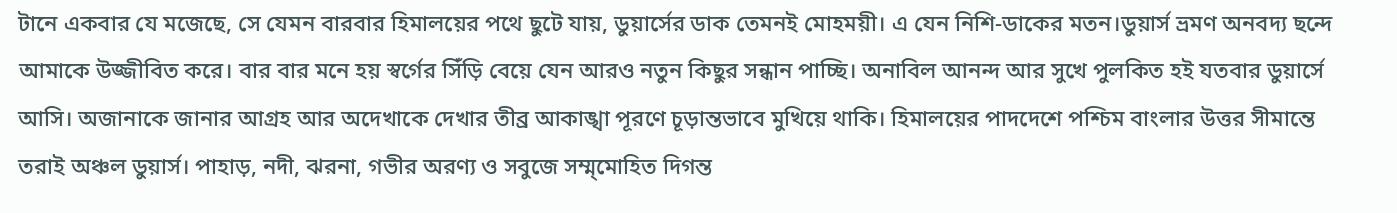টানে একবার যে মজেছে, সে যেমন বারবার হিমালয়ের পথে ছুটে যায়, ডুয়ার্সের ডাক তেমনই মোহময়ী। এ যেন নিশি-ডাকের মতন।ডুয়ার্স ভ্রমণ অনবদ্য ছন্দে আমাকে উজ্জীবিত করে। বার বার মনে হয় স্বর্গের সিঁড়ি বেয়ে যেন আরও নতুন কিছুর সন্ধান পাচ্ছি। অনাবিল আনন্দ আর সুখে পুলকিত হই যতবার ডুয়ার্সে আসি। অজানাকে জানার আগ্রহ আর অদেখাকে দেখার তীব্র আকাঙ্খা পূরণে চূড়ান্তভাবে মুখিয়ে থাকি। হিমালয়ের পাদদেশে পশ্চিম বাংলার উত্তর সীমান্তে তরাই অঞ্চল ডুয়ার্স। পাহাড়, নদী, ঝরনা, গভীর অরণ্য ও সবুজে সম্ম্মোহিত দিগন্ত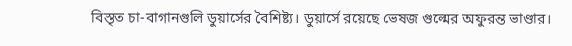বিস্তৃত চা-বাগানগুলি ডুয়ার্সের বৈশিষ্ট্য। ডুয়ার্সে রয়েছে ভেষজ গুল্মের অফুরন্ত ভাণ্ডার।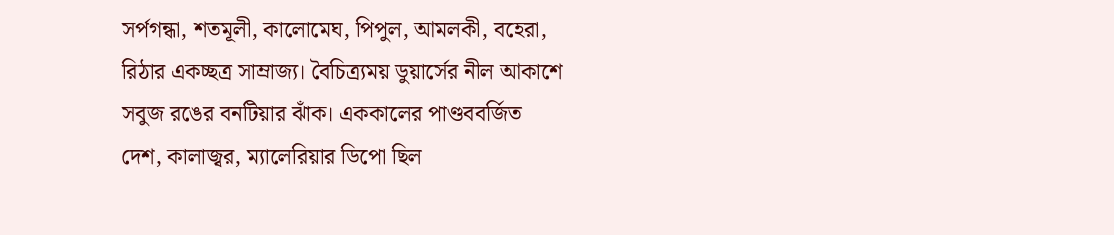সর্পগন্ধা, শতমূলী, কালোমেঘ, পিপুল, আমলকী, বহেরা, রিঠার একচ্ছত্র সাম্রাজ্য। বৈচিত্র্যময় ডুয়ার্সের নীল আকাশে সবুজ রঙের বনটিয়ার ঝাঁক। এককালের পাণ্ডববর্জিত দেশ, কালাজ্বর, ম্যালেরিয়ার ডিপো ছিল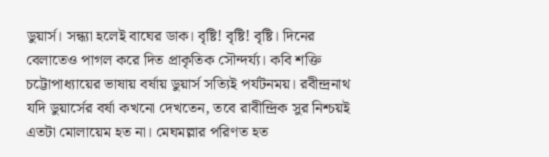ডুয়ার্স। সন্ধ্যা হলেই বাঘের ডাক। বৃষ্টি! বৃষ্টি! বৃষ্টি। দিনের বেলাতেও পাগল করে দিত প্রাকৃতিক সৌন্দর্য্য। কবি শক্তি চট্টোপাধ্যায়ের ভাষায় বর্ষায় ডুয়ার্স সত্যিই পর্যটনময়। রবীন্দ্রনাথ যদি ডুয়ার্সের বর্ষা কখনো দেখতেন, তবে রাবীন্দ্রিক সুর নিশ্চয়ই এতটা মোলায়েম হত না। মেঘমল্লার পরিণত হত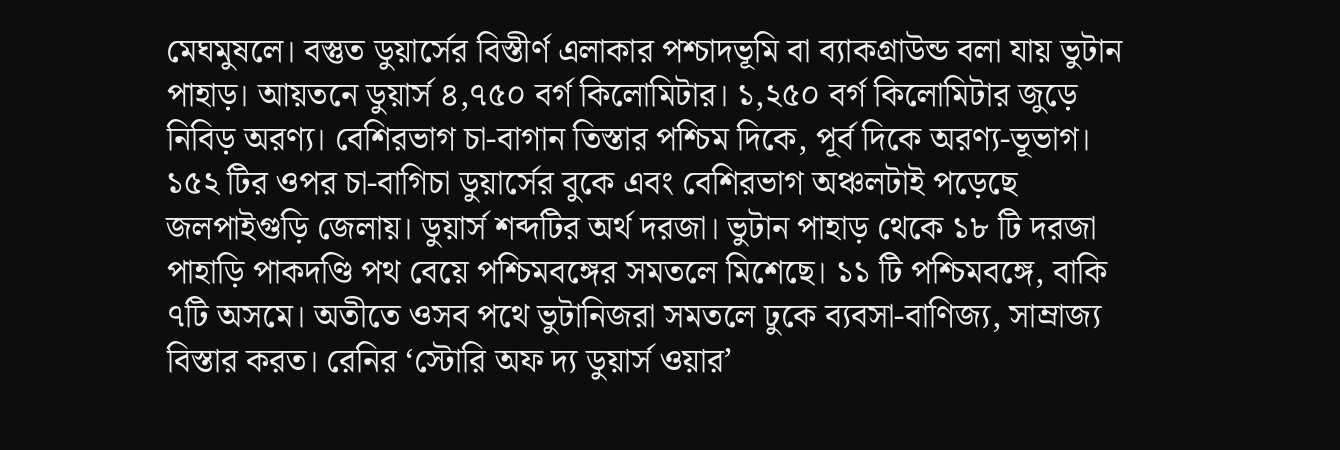মেঘমুষলে। বস্তুত ডুয়ার্সের বিস্তীর্ণ এলাকার পশ্চাদভূমি বা ব্যাকগ্রাউন্ড বলা যায় ভুটান পাহাড়। আয়তনে ডুয়ার্স ৪,৭৫০ বর্গ কিলোমিটার। ১,২৫০ বর্গ কিলোমিটার জুড়ে নিবিড় অরণ্য। বেশিরভাগ চা-বাগান তিস্তার পশ্চিম দিকে, পূর্ব দিকে অরণ্য-ভূভাগ। ১৫২ টির ওপর চা-বাগিচা ডুয়ার্সের বুকে এবং বেশিরভাগ অঞ্চলটাই পড়েছে জলপাইগুড়ি জেলায়। ডুয়ার্স শব্দটির অর্থ দরজা। ভুটান পাহাড় থেকে ১৮ টি দরজা পাহাড়ি পাকদণ্ডি পথ বেয়ে পশ্চিমবঙ্গের সমতলে মিশেছে। ১১ টি পশ্চিমবঙ্গে, বাকি ৭টি অসমে। অতীতে ওসব পথে ভুটানিজরা সমতলে ঢুকে ব্যবসা-বাণিজ্য, সাম্রাজ্য বিস্তার করত। রেনির ‘স্টোরি অফ দ্য ডুয়ার্স ওয়ার’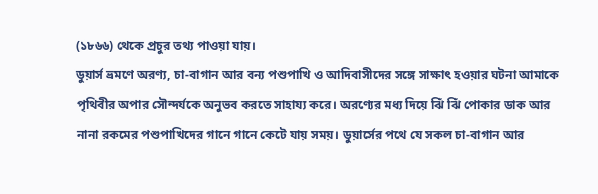(১৮৬৬) থেকে প্রচুর তথ্য পাওয়া যায়।
ডুয়ার্স ভ্রমণে অরণ্য, চা-বাগান আর বন্য পশুপাখি ও আদিবাসীদের সঙ্গে সাক্ষাৎ হওয়ার ঘটনা আমাকে পৃথিবীর অপার সৌন্দর্যকে অনুভব করতে সাহায্য করে। অরণ্যের মধ্য দিয়ে ঝিঁ ঝিঁ পোকার ডাক আর নানা রকমের পশুপাখিদের গানে গানে কেটে যায় সময়। ডুয়ার্সের পথে যে সকল চা-বাগান আর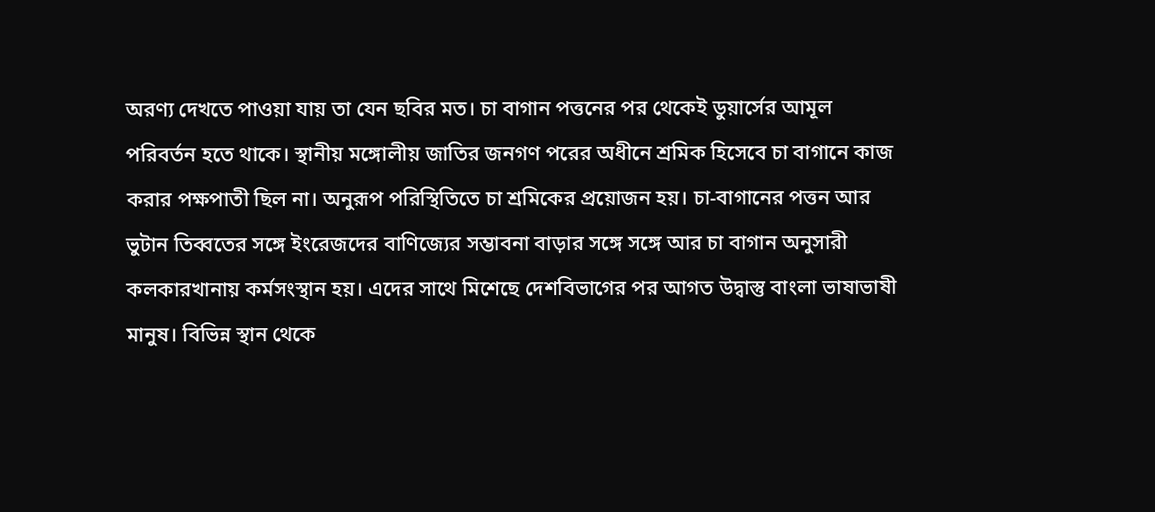অরণ্য দেখতে পাওয়া যায় তা যেন ছবির মত। চা বাগান পত্তনের পর থেকেই ডুয়ার্সের আমূল পরিবর্তন হতে থাকে। স্থানীয় মঙ্গোলীয় জাতির জনগণ পরের অধীনে শ্রমিক হিসেবে চা বাগানে কাজ করার পক্ষপাতী ছিল না। অনুরূপ পরিস্থিতিতে চা শ্রমিকের প্রয়োজন হয়। চা-বাগানের পত্তন আর ভুটান তিব্বতের সঙ্গে ইংরেজদের বাণিজ্যের সম্ভাবনা বাড়ার সঙ্গে সঙ্গে আর চা বাগান অনুসারী কলকারখানায় কর্মসংস্থান হয়। এদের সাথে মিশেছে দেশবিভাগের পর আগত উদ্বাস্তু বাংলা ভাষাভাষী মানুষ। বিভিন্ন স্থান থেকে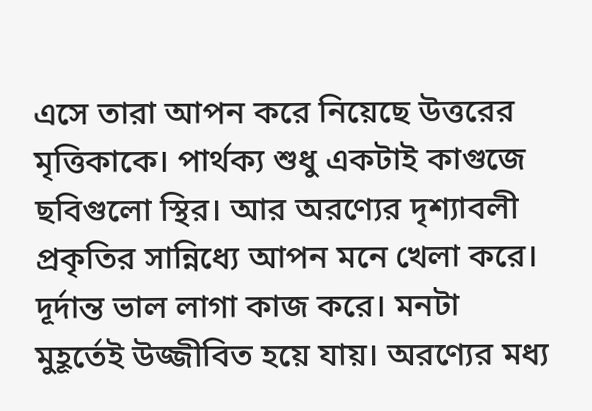এসে তারা আপন করে নিয়েছে উত্তরের মৃত্তিকাকে। পার্থক্য শুধু একটাই কাগুজে ছবিগুলো স্থির। আর অরণ্যের দৃশ্যাবলী প্রকৃতির সান্নিধ্যে আপন মনে খেলা করে। দূর্দান্ত ভাল লাগা কাজ করে। মনটা মুহূর্তেই উজ্জীবিত হয়ে যায়। অরণ্যের মধ্য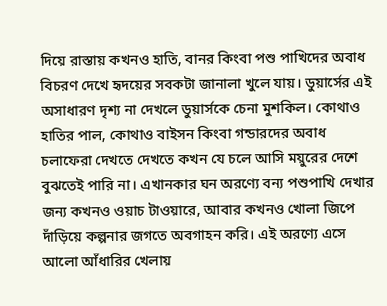দিয়ে রাস্তায় কখনও হাতি, বানর কিংবা পশু পাখিদের অবাধ বিচরণ দেখে হৃদয়ের সবকটা জানালা খুলে যায়। ডুয়ার্সের এই অসাধারণ দৃশ্য না দেখলে ডুয়ার্সকে চেনা মুশকিল। কোথাও হাতির পাল, কোথাও বাইসন কিংবা গন্ডারদের অবাধ চলাফেরা দেখতে দেখতে কখন যে চলে আসি ময়ুরের দেশে বুঝতেই পারি না। এখানকার ঘন অরণ্যে বন্য পশুপাখি দেখার জন্য কখনও ওয়াচ টাওয়ারে, আবার কখনও খোলা জিপে দাঁড়িয়ে কল্পনার জগতে অবগাহন করি। এই অরণ্যে এসে আলো আঁধারির খেলায়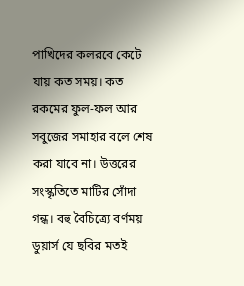পাখিদের কলরবে কেটে যায় কত সময়। কত রকমের ফুল-ফল আর সবুজের সমাহার বলে শেষ করা যাবে না। উত্তরের সংস্কৃতিতে মাটির সোঁদা গন্ধ। বহু বৈচিত্র্যে বর্ণময় ডুয়ার্স যে ছবির মতই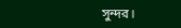সুন্দর।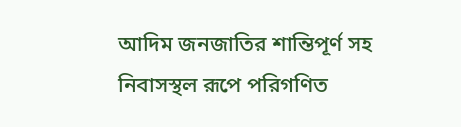আদিম জনজাতির শান্তিপূর্ণ সহ নিবাসস্থল রূপে পরিগণিত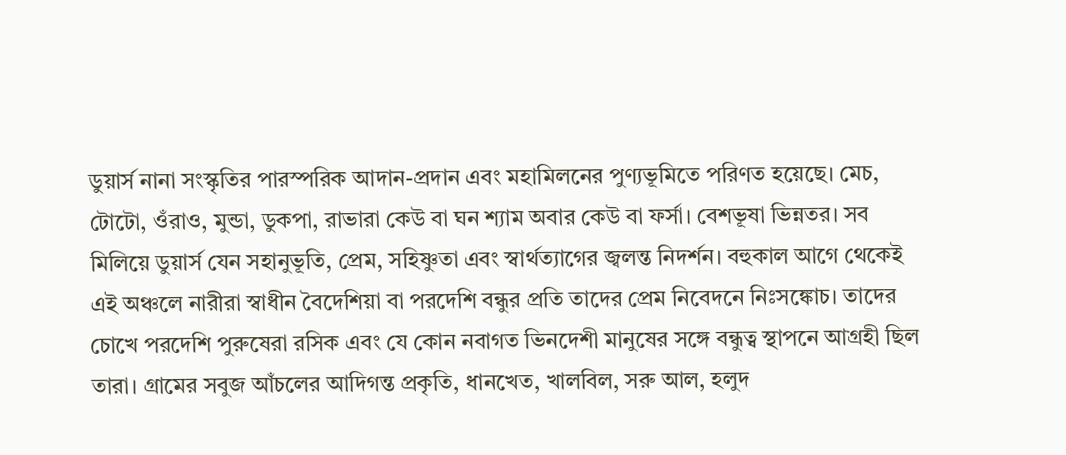ডুয়ার্স নানা সংস্কৃতির পারস্পরিক আদান-প্রদান এবং মহামিলনের পুণ্যভূমিতে পরিণত হয়েছে। মেচ, টোটো, ওঁরাও, মুন্ডা, ডুকপা, রাভারা কেউ বা ঘন শ্যাম অবার কেউ বা ফর্সা। বেশভূষা ভিন্নতর। সব মিলিয়ে ডুয়ার্স যেন সহানুভূতি, প্রেম, সহিষ্ণুতা এবং স্বার্থত্যাগের জ্বলন্ত নিদর্শন। বহুকাল আগে থেকেই এই অঞ্চলে নারীরা স্বাধীন বৈদেশিয়া বা পরদেশি বন্ধুর প্রতি তাদের প্রেম নিবেদনে নিঃসঙ্কোচ। তাদের চোখে পরদেশি পুরুষেরা রসিক এবং যে কোন নবাগত ভিনদেশী মানুষের সঙ্গে বন্ধুত্ব স্থাপনে আগ্রহী ছিল তারা। গ্রামের সবুজ আঁচলের আদিগন্ত প্রকৃতি, ধানখেত, খালবিল, সরু আল, হলুদ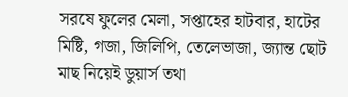সরষে ফুলের মেলা, সপ্তাহের হাটবার, হাটের মিষ্টি, গজা, জিলিপি, তেলেভাজা, জ্যান্ত ছোট মাছ নিয়েই ডুয়ার্স তথা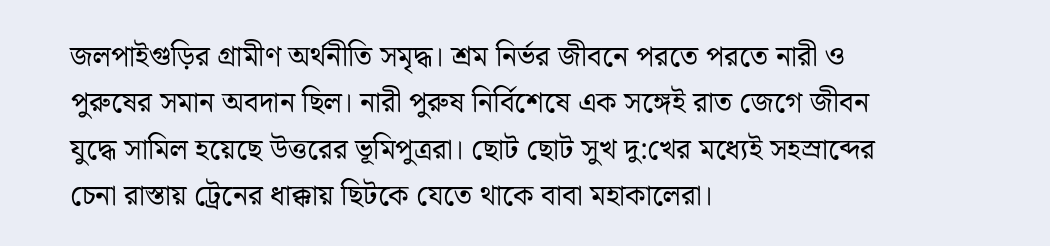জলপাইগুড়ির গ্রামীণ অর্থনীতি সমৃদ্ধ। শ্রম নির্ভর জীবনে পরতে পরতে নারী ও পুরুষের সমান অবদান ছিল। নারী পুরুষ নির্বিশেষে এক সঙ্গেই রাত জেগে জীবন যুদ্ধে সামিল হয়েছে উত্তরের ভূমিপুত্ররা। ছোট ছোট সুখ দু:খের মধ্যেই সহস্রাব্দের চেনা রাস্তায় ট্রেনের ধাক্কায় ছিটকে যেতে থাকে বাবা মহাকালেরা।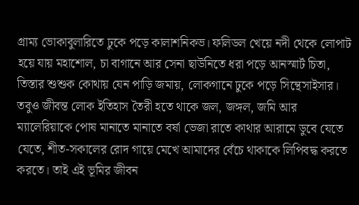গ্রাম্য ভোকাবুলারিতে ঢুকে পড়ে কালাশনিকভ। ফলিডল খেয়ে নদী থেকে লোপাট হয়ে যায় মহাশোল, চা বাগানে আর সেনা ছাউনিতে ধরা পড়ে আনস্মার্ট চিতা, তিস্তার শুশুক কোথায় যেন পাড়ি জমায়, লোকগানে ঢুকে পড়ে সিন্থেসাইসার। তবুও জীবন্ত লোক ইতিহাস তৈরী হতে থাকে জল, জঙ্গল, জমি আর ম্যালেরিয়াকে পোষ মানাতে মানাতে বর্ষা ভেজা রাতে কাথার আরামে ডুবে যেতে যেতে, শীত-সকালের রোদ গায়ে মেখে আমাদের বেঁচে থাকাকে লিপিবদ্ধ করতে করতে। তাই এই ভূমির জীবন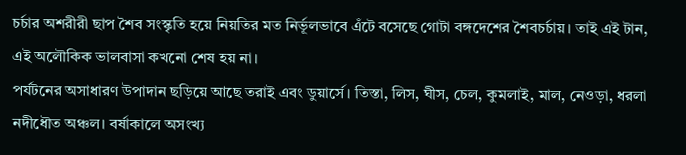চর্চার অশরীরী ছাপ শৈব সংস্কৃতি হয়ে নিয়তির মত নির্ভূলভাবে এঁটে বসেছে গোটা বঙ্গদেশের শৈবচর্চায়। তাই এই টান, এই অলৌকিক ভালবাসা কখনো শেষ হয় না।
পর্যটনের অসাধারণ উপাদান ছড়িয়ে আছে তরাই এবং ডুয়ার্সে। তিস্তা, লিস, ঘীস, চেল, কুমলাই, মাল, নেওড়া, ধরলা নদীধৌত অঞ্চল। বর্ষাকালে অসংখ্য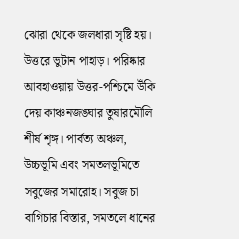ঝোরা থেকে জলধারা সৃষ্টি হয়। উত্তরে ভুটান পাহাড়। পরিষ্কার আবহাওয়ায় উত্তর-পশ্চিমে উঁকি দেয় কাঞ্চনজঙ্ঘার তুষারমৌলি শীর্ষ শৃঙ্গ। পার্বত্য অঞ্চল, উচ্চভূমি এবং সমতলভূমিতে সবুজের সমারোহ। সবুজ চা বাগিচার বিস্তার, সমতলে ধানের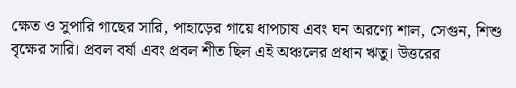ক্ষেত ও সুপারি গাছের সারি, পাহাড়ের গায়ে ধাপচাষ এবং ঘন অরণ্যে শাল, সেগুন, শিশু বৃক্ষের সারি। প্রবল বর্ষা এবং প্রবল শীত ছিল এই অঞ্চলের প্রধান ঋতু। উত্তরের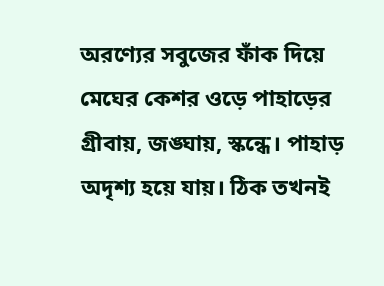অরণ্যের সবুজের ফাঁক দিয়ে মেঘের কেশর ওড়ে পাহাড়ের গ্রীবায়, জঙ্ঘায়, স্কন্ধে। পাহাড় অদৃশ্য হয়ে যায়। ঠিক তখনই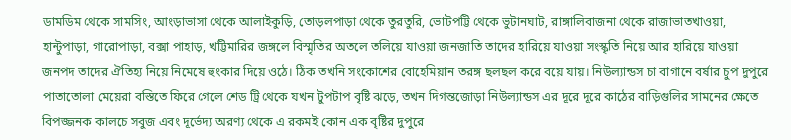ডামডিম থেকে সামসিং, আংড়াভাসা থেকে আলাইকুড়ি, তোড়লপাড়া থেকে তুরতুরি, ভোটপট্টি থেকে ভুটানঘাট, রাঙ্গালিবাজনা থেকে রাজাভাতখাওয়া, হান্টুপাড়া, গারোপাড়া, বক্সা পাহাড়, খট্টিমারির জঙ্গলে বিস্মৃতির অতলে তলিয়ে যাওয়া জনজাতি তাদের হারিয়ে যাওয়া সংস্কৃতি নিয়ে আর হারিয়ে যাওয়া জনপদ তাদের ঐতিহ্য নিয়ে নিমেষে হুংকার দিয়ে ওঠে। ঠিক তখনি সংকোশের বোহেমিয়ান তরঙ্গ ছলছল করে বয়ে যায়। নিউল্যান্ডস চা বাগানে বর্ষার চুপ দুপুরে পাতাতোলা মেয়েরা বস্তিতে ফিরে গেলে শেড ট্রি থেকে যখন টুপটাপ বৃষ্টি ঝড়ে, তখন দিগন্তজোড়া নিউল্যান্ডস এর দূরে দূরে কাঠের বাড়িগুলির সামনের ক্ষেতে বিপজ্জনক কালচে সবুজ এবং দূর্ভেদ্য অরণ্য থেকে এ রকমই কোন এক বৃষ্টির দুপুরে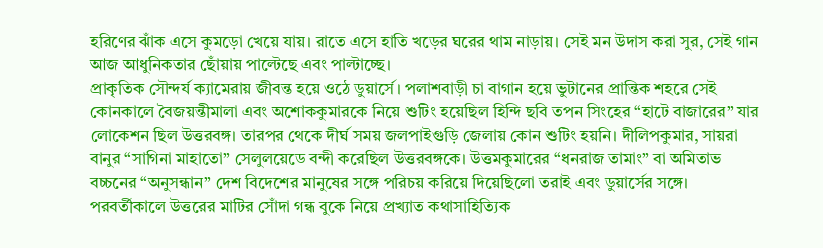হরিণের ঝাঁক এসে কুমড়ো খেয়ে যায়। রাতে এসে হাতি খড়ের ঘরের থাম নাড়ায়। সেই মন উদাস করা সুর, সেই গান আজ আধুনিকতার ছোঁয়ায় পাল্টেছে এবং পাল্টাচ্ছে।
প্রাকৃতিক সৌন্দর্য ক্যামেরায় জীবন্ত হয়ে ওঠে ডুয়ার্সে। পলাশবাড়ী চা বাগান হয়ে ভুটানের প্রান্তিক শহরে সেই কোনকালে বৈজয়ন্তীমালা এবং অশোককুমারকে নিয়ে শুটিং হয়েছিল হিন্দি ছবি তপন সিংহের “হাটে বাজারের” যার লোকেশন ছিল উত্তরবঙ্গ। তারপর থেকে দীর্ঘ সময় জলপাইগুড়ি জেলায় কোন শুটিং হয়নি। দীলিপকুমার, সায়রা বানুর “সাগিনা মাহাতো” সেলুলয়েডে বন্দী করেছিল উত্তরবঙ্গকে। উত্তমকুমারের “ধনরাজ তামাং” বা অমিতাভ বচ্চনের “অনুসন্ধান” দেশ বিদেশের মানুষের সঙ্গে পরিচয় করিয়ে দিয়েছিলো তরাই এবং ডুয়ার্সের সঙ্গে। পরবর্তীকালে উত্তরের মাটির সোঁদা গন্ধ বুকে নিয়ে প্রখ্যাত কথাসাহিত্যিক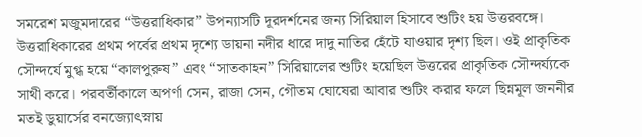সমরেশ মজুমদারের “উত্তরাধিকার” উপন্যাসটি দূরদর্শনের জন্য সিরিয়াল হিসাবে শুটিং হয় উত্তরবঙ্গে। উত্তরাধিকারের প্রথম পর্বের প্রথম দৃশ্যে ডায়না নদীর ধারে দাদু নাতির হেঁটে যাওয়ার দৃশ্য ছিল। ওই প্রাকৃতিক সৌন্দর্যে মুগ্ধ হয়ে “কালপুরুষ” এবং “সাতকাহন” সিরিয়ালের শুটিং হয়েছিল উত্তরের প্রাকৃতিক সৌন্দর্য্যকে সাথী করে। পরবর্তীকালে অপর্ণা সেন, রাজা সেন, গৌতম ঘোষেরা আবার শুটিং করার ফলে ছিন্নমূল জননীর মতই ডুয়ার্সের বনজ্যোৎস্নায়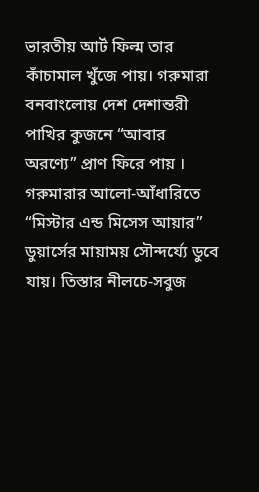ভারতীয় আর্ট ফিল্ম তার কাঁচামাল খুঁজে পায়। গরুমারা বনবাংলোয় দেশ দেশান্তরী পাখির কুজনে “আবার অরণ্যে” প্রাণ ফিরে পায় । গরুমারার আলো-আঁধারিতে “মিস্টার এন্ড মিসেস আয়ার” ডুয়ার্সের মায়াময় সৌন্দর্য্যে ডুবে যায়। তিস্তার নীলচে-সবুজ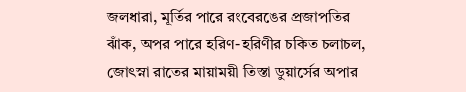জলধারা, মূর্তির পারে রংবেরঙের প্রজাপতির ঝাঁক, অপর পারে হরিণ-হরিণীর চকিত চলাচল, জোৎস্না রাতের মায়াময়ী তিস্তা ডুয়ার্সের অপার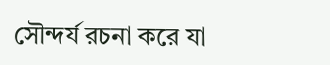সৌন্দর্য রচনা করে যা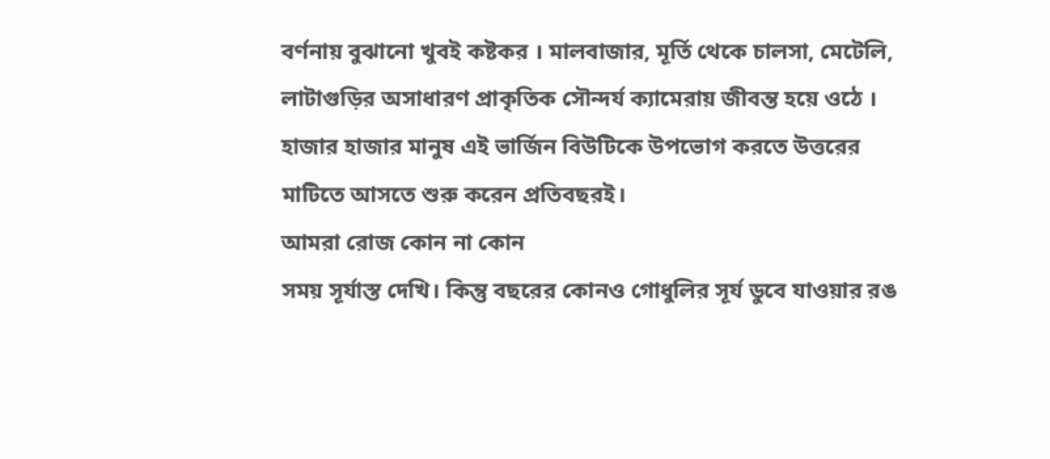বর্ণনায় বুঝানো খুবই কষ্টকর । মালবাজার, মূর্তি থেকে চালসা, মেটেলি, লাটাগুড়ির অসাধারণ প্রাকৃতিক সৌন্দর্য ক্যামেরায় জীবন্ত হয়ে ওঠে । হাজার হাজার মানুষ এই ভার্জিন বিউটিকে উপভোগ করতে উত্তরের মাটিতে আসতে শুরু করেন প্রতিবছরই।
আমরা রোজ কোন না কোন
সময় সূর্যাস্ত দেখি। কিন্তু বছরের কোনও গোধুলির সূর্য ডুবে যাওয়ার রঙ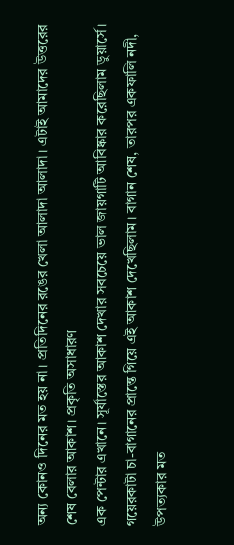অন্য কোনও দিনের মত হয় না। প্রতিদিনের রঙের খেলা আলাদা আলাদা। এটাই আমাদের উত্তরের শেষ বেলার আকাশ। প্রকৃতি অসাধারণ
এক পেন্টার এখানে। সূর্যাস্তের আকাশ দেখার সবচেয়ে ভাল জায়গাটি আবিষ্কার করেছিলাম ডুয়ার্সে। গয়েরকাটা চা-বাগানের প্রান্তে গিয়ে এই আকাশ দেখেছিলাম। বাগান শেষ, তারপর একফালি নদী,
উপত্যকার মত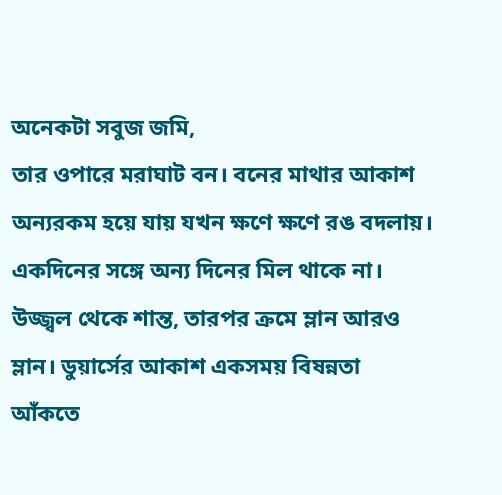অনেকটা সবুজ জমি,
তার ওপারে মরাঘাট বন। বনের মাথার আকাশ অন্যরকম হয়ে যায় যখন ক্ষণে ক্ষণে রঙ বদলায়। একদিনের সঙ্গে অন্য দিনের মিল থাকে না। উজ্জ্বল থেকে শান্ত, তারপর ক্রমে ম্লান আরও ম্লান। ডুয়ার্সের আকাশ একসময় বিষন্নতা আঁকতে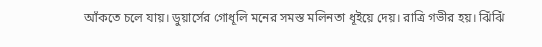আঁকতে চলে যায়। ডুয়ার্সের গোধূলি মনের সমস্ত মলিনতা ধূইয়ে দেয়। রাত্রি গভীর হয়। ঝিঁঝিঁ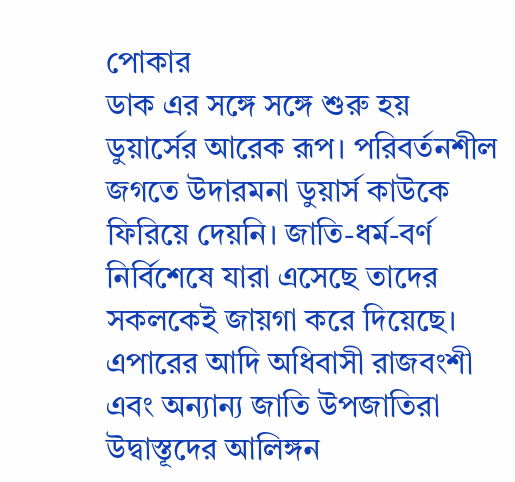পোকার
ডাক এর সঙ্গে সঙ্গে শুরু হয় ডুয়ার্সের আরেক রূপ। পরিবর্তনশীল জগতে উদারমনা ডুয়ার্স কাউকে ফিরিয়ে দেয়নি। জাতি-ধর্ম-বর্ণ
নির্বিশেষে যারা এসেছে তাদের সকলকেই জায়গা করে দিয়েছে। এপারের আদি অধিবাসী রাজবংশী এবং অন্যান্য জাতি উপজাতিরা উদ্বাস্তূদের আলিঙ্গন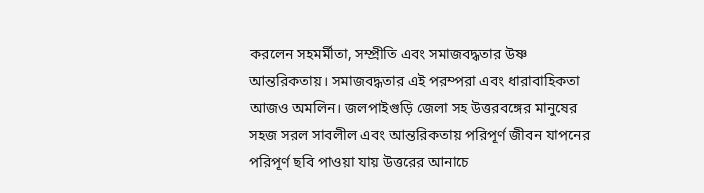করলেন সহমর্মীতা, সম্প্রীতি এবং সমাজবদ্ধতার উষ্ণ আন্তরিকতায়। সমাজবদ্ধতার এই পরম্পরা এবং ধারাবাহিকতা আজও অমলিন। জলপাইগুড়ি জেলা সহ উত্তরবঙ্গের মানুষের সহজ সরল সাবলীল এবং আন্তরিকতায় পরিপূর্ণ জীবন যাপনের পরিপূর্ণ ছবি পাওয়া যায় উত্তরের আনাচে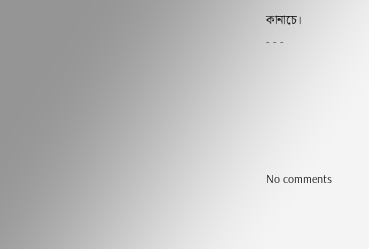কানাচে।
- - -





No comments